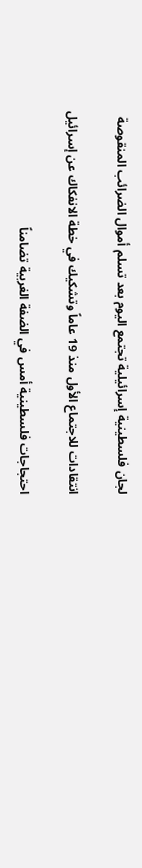لجان فلسطينية إسرائيلية تجتمع اليوم بعد تسلم أموال الضرائب المنقوصة

انتقادات للاجتماع الأول منذ 19 عاماً وتشكيك في خطة الانفكاك عن إسرائيل

احتجاجات فلسطينية أمس في الضفة الغربية تضامناً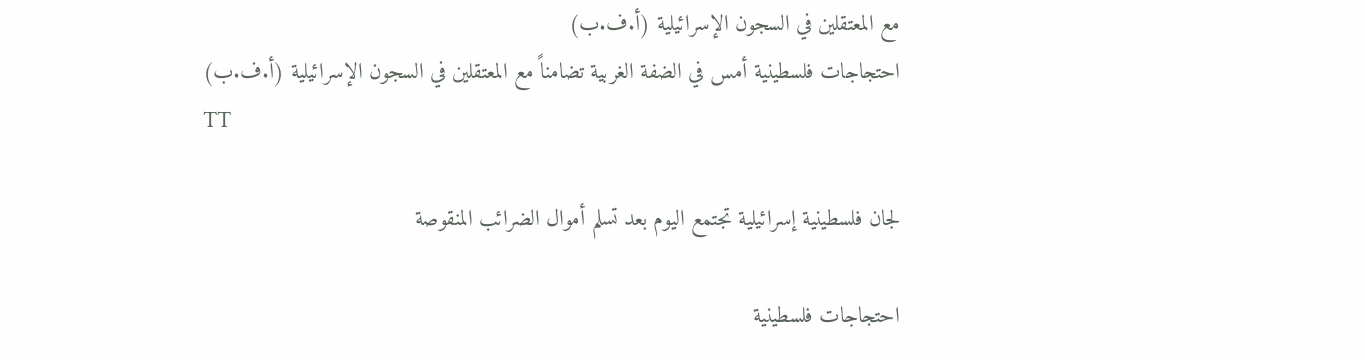مع المعتقلين في السجون الإسرائيلية (أ.ف.ب)
احتجاجات فلسطينية أمس في الضفة الغربية تضامناً مع المعتقلين في السجون الإسرائيلية (أ.ف.ب)
TT

لجان فلسطينية إسرائيلية تجتمع اليوم بعد تسلم أموال الضرائب المنقوصة

احتجاجات فلسطينية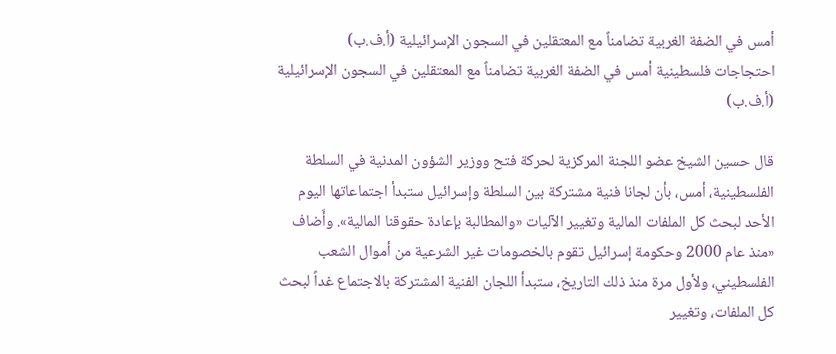أمس في الضفة الغربية تضامناً مع المعتقلين في السجون الإسرائيلية (أ.ف.ب)
احتجاجات فلسطينية أمس في الضفة الغربية تضامناً مع المعتقلين في السجون الإسرائيلية (أ.ف.ب)

قال حسين الشيخ عضو اللجنة المركزية لحركة فتح ووزير الشؤون المدنية في السلطة الفلسطينية، أمس، بأن لجانا فنية مشتركة بين السلطة وإسرائيل ستبدأ اجتماعاتها اليوم الأحد لبحث كل الملفات المالية وتغيير الآليات «والمطالبة بإعادة حقوقنا المالية». وأَضاف «منذ عام 2000 وحكومة إسرائيل تقوم بالخصومات غير الشرعية من أموال الشعب الفلسطيني، ولأول مرة منذ ذلك التاريخ، ستبدأ اللجان الفنية المشتركة بالاجتماع غداً لبحث كل الملفات، وتغيير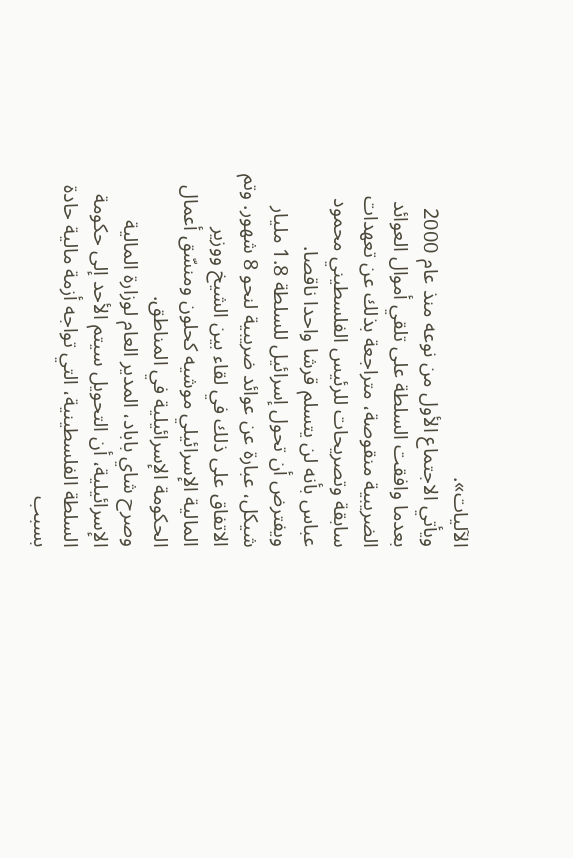الآليات».
ويأتي الاجتماع الأول من نوعه منذ عام 2000 بعدما وافقت السلطة على تلقي أموال العوائد الضريبية منقوصة، متراجعة بذلك عن تعهدات سابقة وتصريحات للرئيس الفلسطيني محمود عباس بأنه لن يتسلم قرشا واحدا ناقصا.
ويفترض أن تحول إسرائيل للسلطة 1.8 مليار شيكل، عبارة عن عوائد ضريبية لنحو 8 شهور. وتم الاتفاق على ذلك في لقاء بين الشيخ ووزير المالية الإسرائيلي موشيه كحلون ومنسّق أعمال الحكومة الإسرائيلية في المناطق.
وصرح شاي باباد، المدير العام لوزارة المالية الإسرائيلية، أن التحويل سيتم الأحد إلى حكومة السلطة الفلسطينية، التي تواجه أزمة مالية حادة بسبب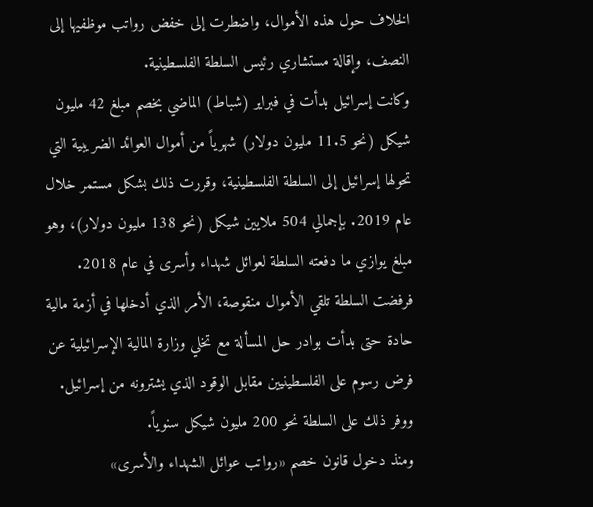الخلاف حول هذه الأموال، واضطرت إلى خفض رواتب موظفيها إلى النصف، وإقالة مستشاري رئيس السلطة الفلسطينية.
وكانت إسرائيل بدأت في فبراير (شباط) الماضي بخصم مبلغ 42 مليون شيكل (نحو 11.5 مليون دولار) شهرياً من أموال العوائد الضريبية التي تحولها إسرائيل إلى السلطة الفلسطينية، وقررت ذلك بشكل مستمر خلال عام 2019. بإجمالي 504 ملايين شيكل (نحو 138 مليون دولار)، وهو مبلغ يوازي ما دفعته السلطة لعوائل شهداء وأسرى في عام 2018. فرفضت السلطة تلقي الأموال منقوصة، الأمر الذي أدخلها في أزمة مالية حادة حتى بدأت بوادر حل المسألة مع تخلي وزارة المالية الإسرائيلية عن فرض رسوم على الفلسطينيين مقابل الوقود الذي يشترونه من إسرائيل. ووفر ذلك على السلطة نحو 200 مليون شيكل سنوياً.
ومنذ دخول قانون خصم «رواتب عوائل الشهداء والأسرى»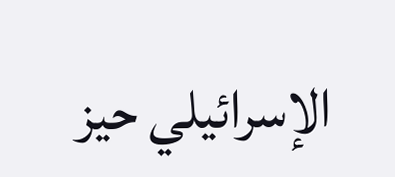الإسرائيلي حيز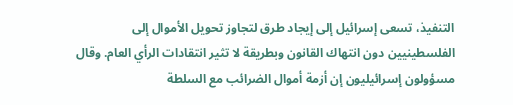التنفيذ، تسعى إسرائيل إلى إيجاد طرق لتجاوز تحويل الأموال إلى الفلسطينيين دون انتهاك القانون وبطريقة لا تثير انتقادات الرأي العام. وقال مسؤولون إسرائيليون إن أزمة أموال الضرائب مع السلطة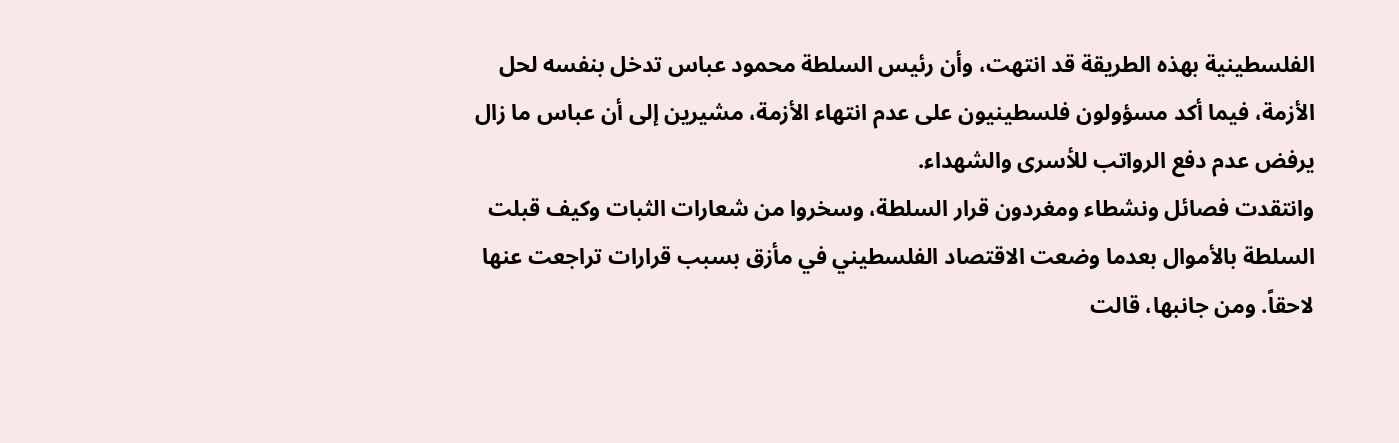الفلسطينية بهذه الطريقة قد انتهت، وأن رئيس السلطة محمود عباس تدخل بنفسه لحل الأزمة، فيما أكد مسؤولون فلسطينيون على عدم انتهاء الأزمة، مشيرين إلى أن عباس ما زال يرفض عدم دفع الرواتب للأسرى والشهداء.
وانتقدت فصائل ونشطاء ومغردون قرار السلطة، وسخروا من شعارات الثبات وكيف قبلت السلطة بالأموال بعدما وضعت الاقتصاد الفلسطيني في مأزق بسبب قرارات تراجعت عنها لاحقاً. ومن جانبها، قالت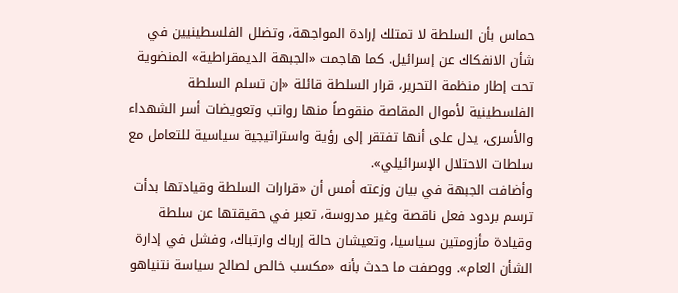حماس بأن السلطة لا تمتلك إرادة المواجهة، وتضلل الفلسطينيين في شأن الانفكاك عن إسرائيل. كما هاجمت «الجبهة الديمقراطية» المنضوية تحت إطار منظمة التحرير، قرار السلطة قائلة «إن تسلم السلطة الفلسطينية لأموال المقاصة منقوصاً منها رواتب وتعويضات أسر الشهداء والأسرى، يدل على أنها تفتقر إلى رؤية واستراتيجية سياسية للتعامل مع سلطات الاحتلال الإسرائيلي».
وأضافت الجبهة في بيان وزعته أمس أن «قرارات السلطة وقيادتها بدأت ترسم بردود فعل ناقصة وغير مدروسة، تعبر في حقيقتها عن سلطة وقيادة مأزومتين سياسيا، وتعيشان حالة إرباك وارتباك، وفشل في إدارة الشأن العام». ووصفت ما حدث بأنه «مكسب خالص لصالح سياسة نتنياهو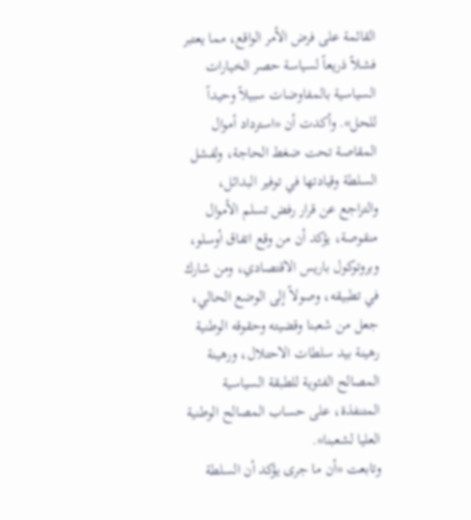القائمة على فرض الأمر الواقع، مما يعتبر فشلاً ذريعاً لسياسة حصر الخيارات السياسية بالمفاوضات سبيلاً وحيداً للحل». وأكدت أن «استرداد أموال المقاصة تحت ضغط الحاجة، ولفشل السلطة وقيادتها في توفير البدائل، والتراجع عن قرار رفض تسلم الأموال منقوصة، يؤكد أن من وقع اتفاق أوسلو، وبروتوكول باريس الاقتصادي، ومن شارك في تطبيقه، وصولاً إلى الوضع الحالي، جعل من شعبنا وقضيته وحقوقه الوطنية رهينة بيد سلطات الاحتلال، ورهينة المصالح الفئوية للطبقة السياسية المتنفذة، على حساب المصالح الوطنية العليا لشعبنا».
وتابعت «أن ما جرى يؤكد أن السلطة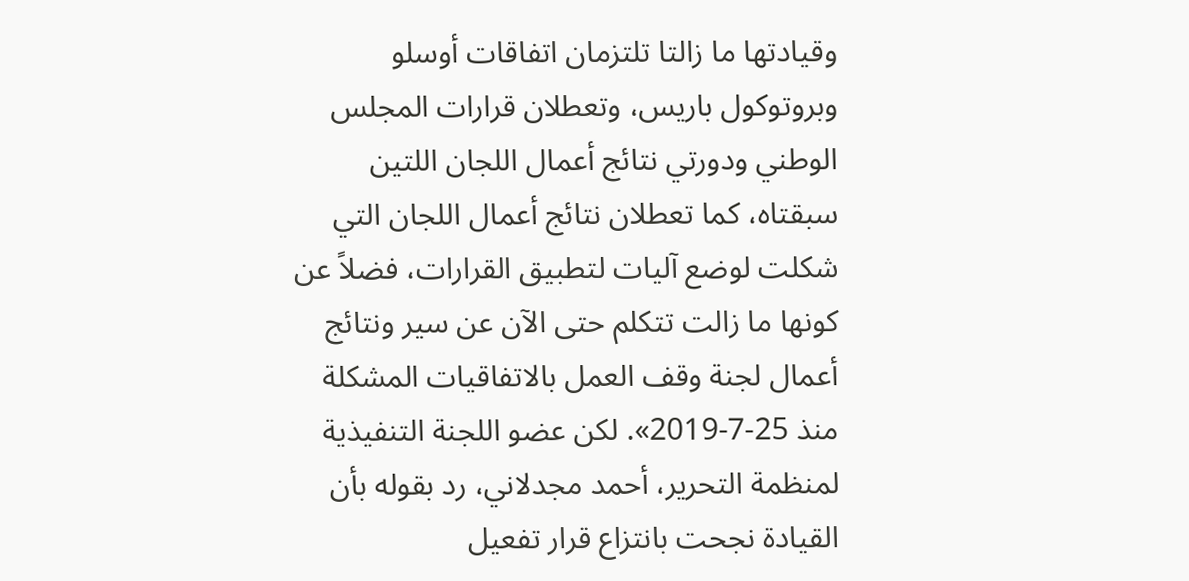وقيادتها ما زالتا تلتزمان اتفاقات أوسلو وبروتوكول باريس، وتعطلان قرارات المجلس الوطني ودورتي نتائج أعمال اللجان اللتين سبقتاه، كما تعطلان نتائج أعمال اللجان التي شكلت لوضع آليات لتطبيق القرارات، فضلاً عن كونها ما زالت تتكلم حتى الآن عن سير ونتائج أعمال لجنة وقف العمل بالاتفاقيات المشكلة منذ 25-7-2019». لكن عضو اللجنة التنفيذية لمنظمة التحرير، أحمد مجدلاني، رد بقوله بأن القيادة نجحت بانتزاع قرار تفعيل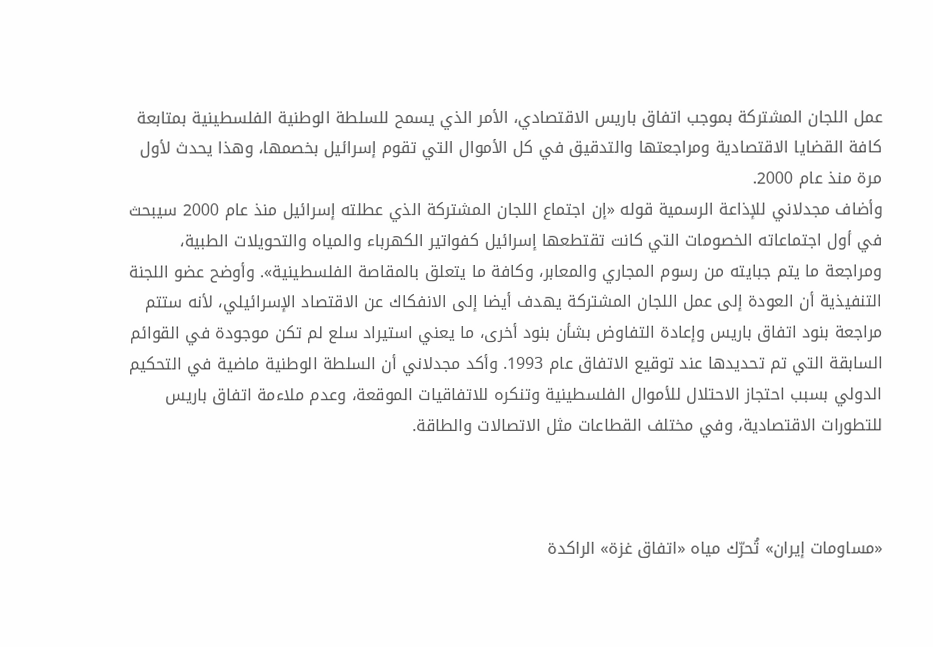عمل اللجان المشتركة بموجب اتفاق باريس الاقتصادي، الأمر الذي يسمح للسلطة الوطنية الفلسطينية بمتابعة كافة القضايا الاقتصادية ومراجعتها والتدقيق في كل الأموال التي تقوم إسرائيل بخصمها، وهذا يحدث لأول مرة منذ عام 2000.
وأضاف مجدلاني للإذاعة الرسمية قوله «إن اجتماع اللجان المشتركة الذي عطلته إسرائيل منذ عام 2000 سيبحث في أول اجتماعاته الخصومات التي كانت تقتطعها إسرائيل كفواتير الكهرباء والمياه والتحويلات الطبية، ومراجعة ما يتم جبايته من رسوم المجاري والمعابر، وكافة ما يتعلق بالمقاصة الفلسطينية». وأوضح عضو اللجنة التنفيذية أن العودة إلى عمل اللجان المشتركة يهدف أيضا إلى الانفكاك عن الاقتصاد الإسرائيلي، لأنه ستتم مراجعة بنود اتفاق باريس وإعادة التفاوض بشأن بنود أخرى، ما يعني استيراد سلع لم تكن موجودة في القوائم السابقة التي تم تحديدها عند توقيع الاتفاق عام 1993. وأكد مجدلاني أن السلطة الوطنية ماضية في التحكيم الدولي بسبب احتجاز الاحتلال للأموال الفلسطينية وتنكره للاتفاقيات الموقعة، وعدم ملاءمة اتفاق باريس للتطورات الاقتصادية، وفي مختلف القطاعات مثل الاتصالات والطاقة.



«مساومات إيران» تُحرّك مياه «اتفاق غزة» الراكدة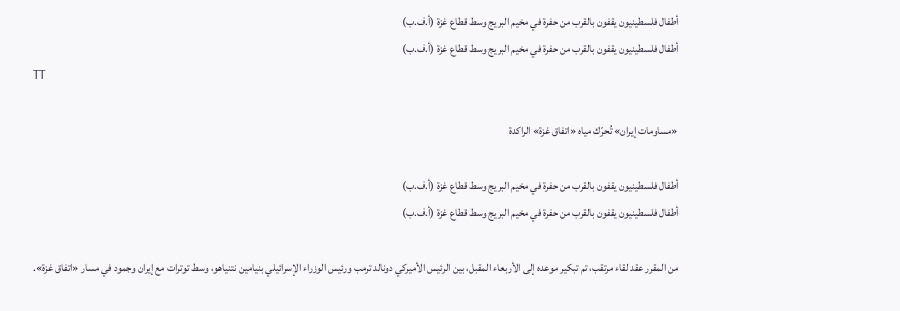أطفال فلسطينيون يقفون بالقرب من حفرة في مخيم البريج وسط قطاع غزة (أ.ف.ب)
أطفال فلسطينيون يقفون بالقرب من حفرة في مخيم البريج وسط قطاع غزة (أ.ف.ب)
TT

«مساومات إيران» تُحرّك مياه «اتفاق غزة» الراكدة

أطفال فلسطينيون يقفون بالقرب من حفرة في مخيم البريج وسط قطاع غزة (أ.ف.ب)
أطفال فلسطينيون يقفون بالقرب من حفرة في مخيم البريج وسط قطاع غزة (أ.ف.ب)

من المقرر عقد لقاء مرتقب، تم تبكير موعده إلى الأربعاء المقبل، بين الرئيس الأميركي دونالد ترمب ورئيس الوزراء الإسرائيلي بنيامين نتنياهو، وسط توترات مع إيران وجمود في مسار «اتفاق غزة».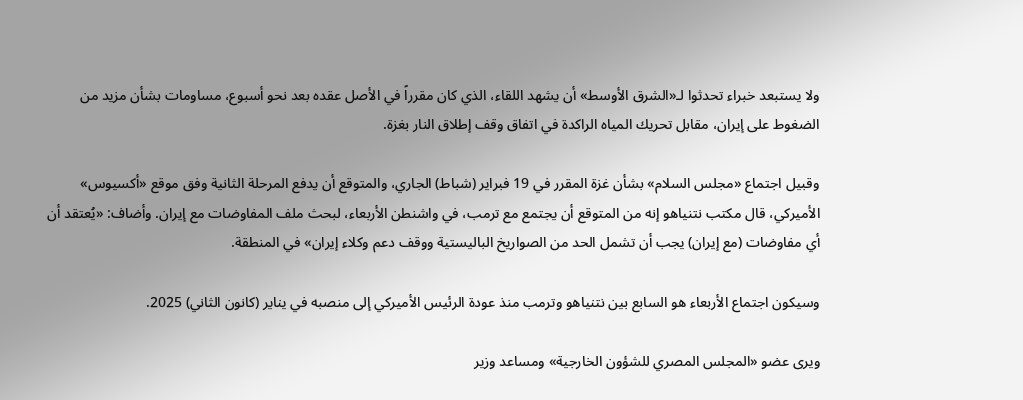ولا يستبعد خبراء تحدثوا لـ«الشرق الأوسط» أن يشهد اللقاء، الذي كان مقرراً في الأصل عقده بعد نحو أسبوع، مساومات بشأن مزيد من الضغوط على إيران، مقابل تحريك المياه الراكدة في اتفاق وقف إطلاق النار بغزة.

وقبيل اجتماع «مجلس السلام» بشأن غزة المقرر في 19 فبراير (شباط) الجاري، والمتوقع أن يدفع المرحلة الثانية وفق موقع «أكسيوس» الأميركي، قال مكتب نتنياهو إنه من المتوقع أن يجتمع مع ترمب، في واشنطن الأربعاء، لبحث ملف المفاوضات مع إيران. وأضاف: «يُعتقد أن أي مفاوضات (مع إيران) يجب أن تشمل الحد من الصواريخ الباليستية ووقف دعم وكلاء إيران» في المنطقة.

وسيكون اجتماع الأربعاء هو السابع بين نتنياهو وترمب منذ ‌عودة الرئيس الأميركي إلى منصبه في يناير (كانون الثاني) 2025.

ويرى عضو «المجلس المصري للشؤون الخارجية» ومساعد وزير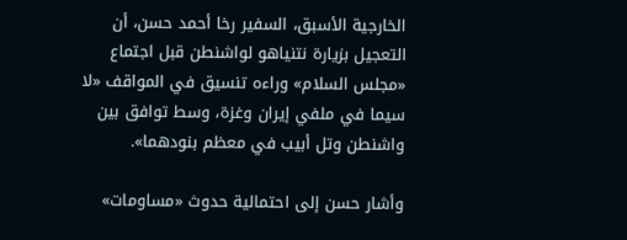الخارجية الأسبق، السفير رخا أحمد حسن، أن التعجيل بزيارة نتنياهو لواشنطن قبل اجتماع «مجلس السلام» وراءه تنسيق في المواقف «لا سيما في ملفي إيران وغزة، وسط توافق بين واشنطن وتل أبيب في معظم بنودهما».

وأشار حسن إلى احتمالية حدوث «مساومات»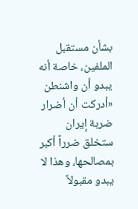بشأن مستقبل الملفين، خاصة أنه يبدو أن واشنطن «أدركت أن أضرار ضربة إيران ستخلق ضرراً أكبر بمصالحها، وهذا لا يبدو مقبولاً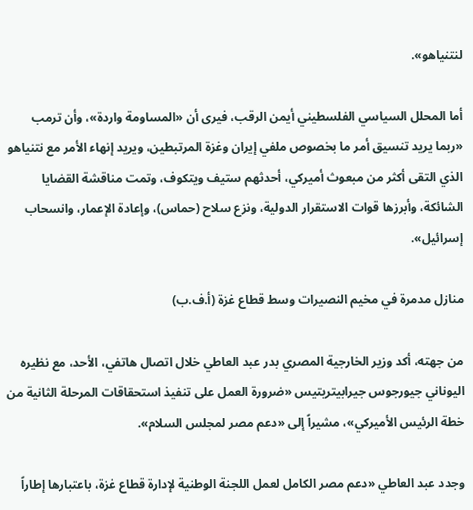لنتنياهو».

أما المحلل السياسي الفلسطيني أيمن الرقب، فيرى أن «المساومة واردة»، وأن ترمب «ربما يريد تنسيق أمر ما بخصوص ملفي إيران وغزة المرتبطين، ويريد إنهاء الأمر مع نتنياهو الذي التقى أكثر من مبعوث أميركي، أحدثهم ستيف ويتكوف، وتمت مناقشة القضايا الشائكة، وأبرزها قوات الاستقرار الدولية، ونزع سلاح (حماس)، وإعادة الإعمار، وانسحاب إسرائيل».

منازل مدمرة في مخيم النصيرات وسط قطاع غزة (أ.ف.ب)

من جهته، أكد وزير الخارجية المصري بدر عبد العاطي خلال اتصال هاتفي، الأحد، مع نظيره اليوناني جيورجوس جيرابيتريتيس «ضرورة العمل على تنفيذ استحقاقات المرحلة الثانية من خطة الرئيس الأميركي»، مشيراً إلى «دعم مصر لمجلس السلام».

وجدد عبد العاطي «دعم مصر الكامل لعمل اللجنة الوطنية لإدارة قطاع غزة، باعتبارها إطاراً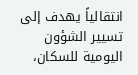انتقالياً يهدف إلى تسيير الشؤون اليومية للسكان،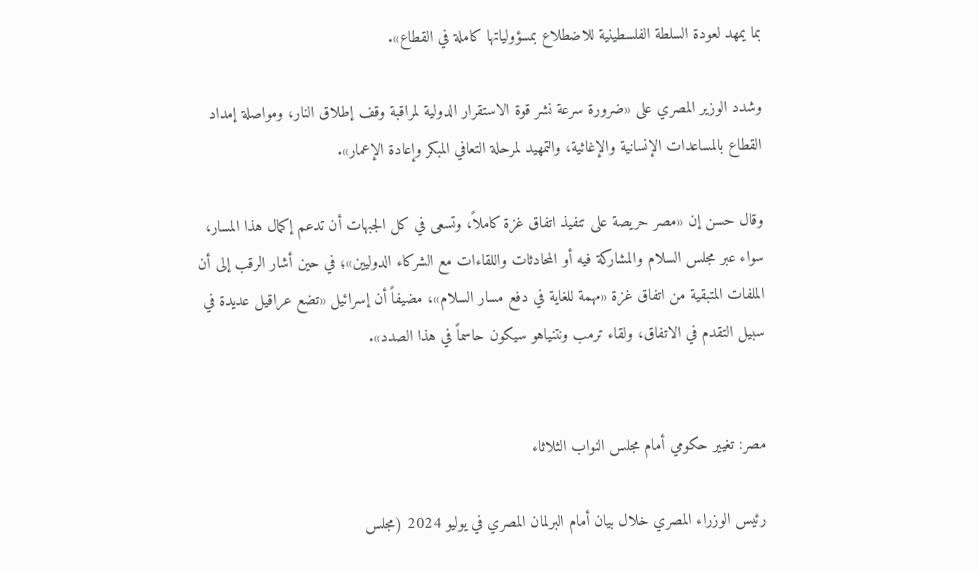بما يمهد لعودة السلطة الفلسطينية للاضطلاع بمسؤولياتها كاملة في القطاع».

وشدد الوزير المصري على «ضرورة سرعة نشر قوة الاستقرار الدولية لمراقبة وقف إطلاق النار، ومواصلة إمداد القطاع بالمساعدات الإنسانية والإغاثية، والتمهيد لمرحلة التعافي المبكر وإعادة الإعمار».

وقال حسن إن «مصر حريصة على تنفيذ اتفاق غزة كاملاً، وتسعى في كل الجبهات أن تدعم إكمال هذا المسار، سواء عبر مجلس السلام والمشاركة فيه أو المحادثات واللقاءات مع الشركاء الدوليين»؛ في حين أشار الرقب إلى أن الملفات المتبقية من اتفاق غزة «مهمة للغاية في دفع مسار السلام»، مضيفاً أن إسرائيل «تضع عراقيل عديدة في سبيل التقدم في الاتفاق، ولقاء ترمب ونتنياهو سيكون حاسماً في هذا الصدد».


مصر: تغيير حكومي أمام مجلس النواب الثلاثاء

رئيس الوزراء المصري خلال بيان أمام البرلمان المصري في يوليو 2024 (مجلس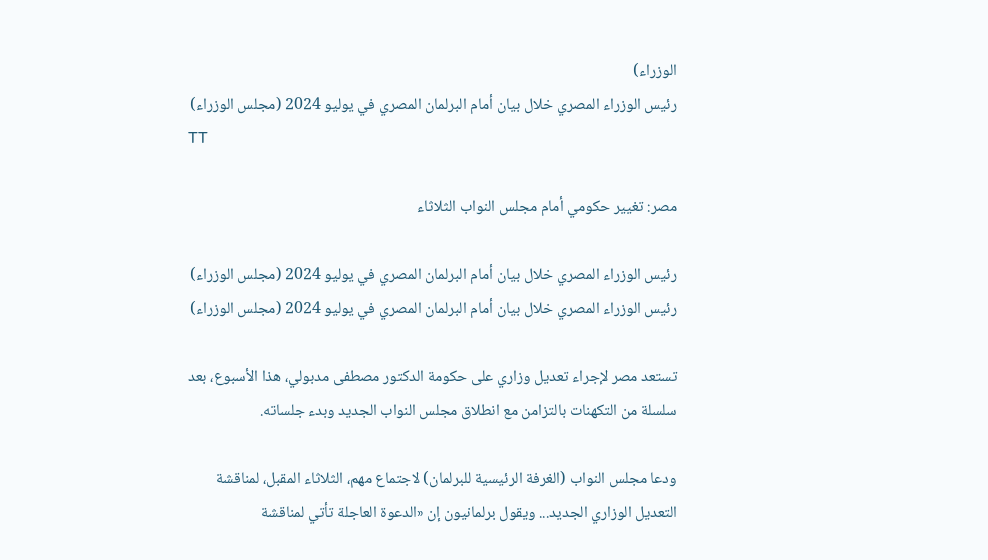الوزراء)
رئيس الوزراء المصري خلال بيان أمام البرلمان المصري في يوليو 2024 (مجلس الوزراء)
TT

مصر: تغيير حكومي أمام مجلس النواب الثلاثاء

رئيس الوزراء المصري خلال بيان أمام البرلمان المصري في يوليو 2024 (مجلس الوزراء)
رئيس الوزراء المصري خلال بيان أمام البرلمان المصري في يوليو 2024 (مجلس الوزراء)

تستعد مصر لإجراء تعديل وزاري على حكومة الدكتور مصطفى مدبولي، هذا الأسبوع، بعد سلسلة من التكهنات بالتزامن مع انطلاق مجلس النواب الجديد وبدء جلساته.

ودعا مجلس النواب (الغرفة الرئيسية للبرلمان) لاجتماع مهم، الثلاثاء المقبل، لمناقشة التعديل الوزاري الجديد... ويقول برلمانيون إن «الدعوة العاجلة تأتي لمناقشة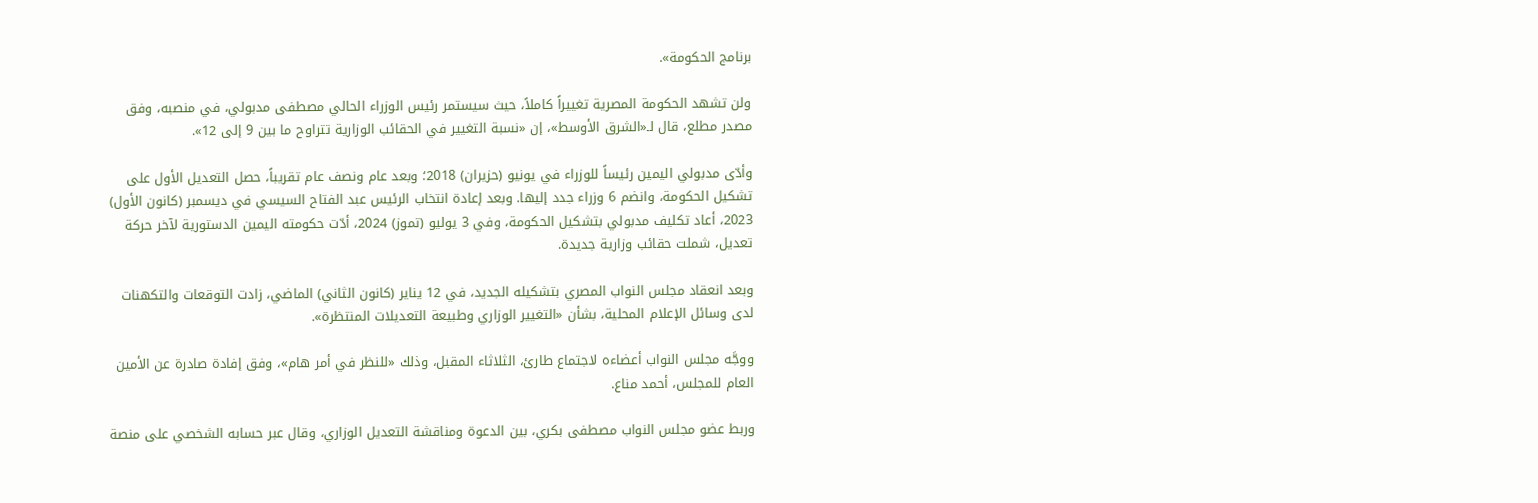برنامج الحكومة».

ولن تشهد الحكومة المصرية تغييراً كاملاً، حيث سيستمر رئيس الوزراء الحالي مصطفى مدبولي، في منصبه، وفق مصدر مطلع، قال لـ«الشرق الأوسط»، إن «نسبة التغيير في الحقائب الوزارية تتراوح ما بين 9 إلى 12».

وأدّى مدبولي اليمين رئيساً للوزراء في يونيو (حزيران) 2018؛ وبعد عام ونصف عام تقريباً، حصل التعديل الأول على تشكيل الحكومة، وانضم 6 وزراء جدد إليها. وبعد إعادة انتخاب الرئيس عبد الفتاح السيسي في ديسمبر (كانون الأول) 2023، أعاد تكليف مدبولي بتشكيل الحكومة، وفي 3 يوليو (تموز) 2024، أدّت حكومته اليمين الدستورية لآخر حركة تعديل، شملت حقائب وزارية جديدة.

وبعد انعقاد مجلس النواب المصري بتشكيله الجديد، في 12 يناير (كانون الثاني) الماضي، زادت التوقعات والتكهنات لدى وسائل الإعلام المحلية، بشأن «التغيير الوزاري وطبيعة التعديلات المنتظرة».

ووجَّه مجلس النواب أعضاءه لاجتماع طارئ، الثلاثاء المقبل، وذلك «للنظر في أمر هام»، وفق إفادة صادرة عن الأمين العام للمجلس، أحمد مناع.

وربط عضو مجلس النواب مصطفى بكري، بين الدعوة ومناقشة التعديل الوزاري، وقال عبر حسابه الشخصي على منصة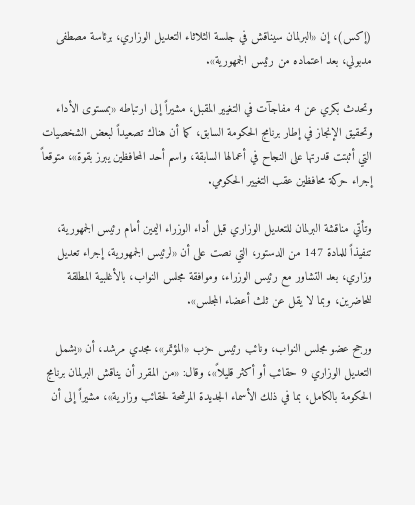(إكس)، إن «البرلمان سيناقش في جلسة الثلاثاء التعديل الوزاري، برئاسة مصطفى مدبولي، بعد اعتماده من رئيس الجمهورية».

وتحدث بكري عن 4 مفاجآت في التغيير المقبل، مشيراً إلى ارتباطه «بمستوى الأداء وتحقيق الإنجاز في إطار برنامج الحكومة السابق، كما أن هناك تصعيداً لبعض الشخصيات التي أثبتت قدرتها على النجاح في أعمالها السابقة، واسم أحد المحافظين يبرز بقوة»، متوقعاً إجراء حركة محافظين عقب التغيير الحكومي.

وتأتي مناقشة البرلمان للتعديل الوزاري قبل أداء الوزراء اليمين أمام رئيس الجمهورية، تنفيذاً للمادة 147 من الدستور، التي نصت على أن «لرئيس الجمهورية، إجراء تعديل وزاري، بعد التشاور مع رئيس الوزراء، وموافقة مجلس النواب، بالأغلبية المطلقة للحاضرين، وبما لا يقل عن ثلث أعضاء المجلس».

ورجح عضو مجلس النواب، ونائب رئيس حزب «المؤتمر»، مجدي مرشد، أن «يشمل التعديل الوزاري 9 حقائب أو أكثر قليلاً»، وقال: «من المقرر أن يناقش البرلمان برنامج الحكومة بالكامل، بما في ذلك الأسماء الجديدة المرشحة لحقائب وزارية»، مشيراً إلى أن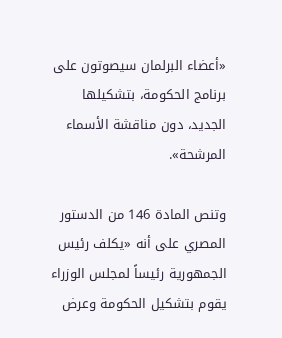«أعضاء البرلمان سيصوتون على برنامج الحكومة، بتشكيلها الجديد، دون مناقشة الأسماء المرشحة».

وتنص المادة 146 من الدستور المصري على أنه «يكلف رئيس الجمهورية رئيساً لمجلس الوزراء يقوم بتشكيل الحكومة وعرض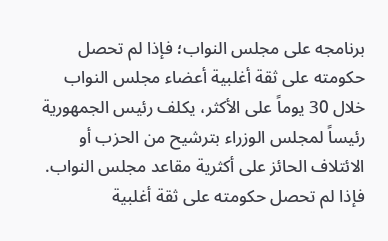برنامجه على مجلس النواب؛ فإذا لم تحصل حكومته على ثقة أغلبية أعضاء مجلس النواب خلال 30 يوماً على الأكثر، يكلف رئيس الجمهورية رئيساً لمجلس الوزراء بترشيح من الحزب أو الائتلاف الحائز على أكثرية مقاعد مجلس النواب. فإذا لم تحصل حكومته على ثقة أغلبية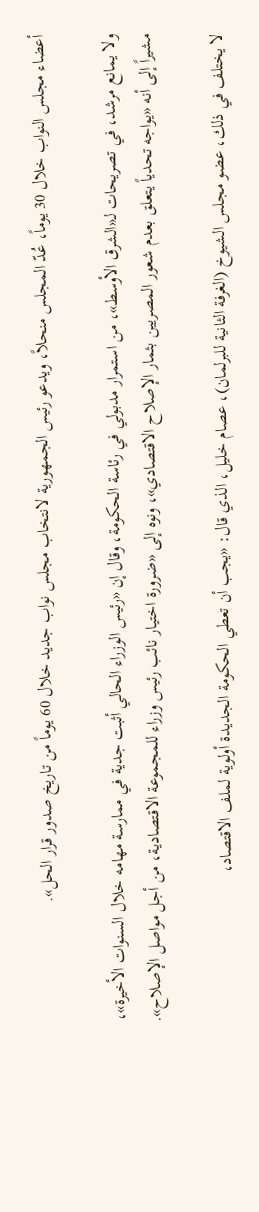أعضاء مجلس النواب خلال 30 يوماً، عُدّ المجلس منحلاً، ويدعو رئيس الجمهورية لانتخاب مجلس نواب جديد خلال 60 يوماً من تاريخ صدور قرار الحل».

ولا يمانع مرشد، في تصريحات لـ«الشرق الأوسط»، من استمرار مدبولي في رئاسة الحكومة، وقال إن «رئيس الوزراء الحالي أثبت جدية في ممارسة مهامه خلال السنوات الأخيرة»، مشيراً إلى أنه «يواجه تحدياً يتعلق بعدم شعور المصريين بثمار الإصلاح الاقتصادي»، ونوه إلى «ضرورة اختيار نائب رئيس وزراء للمجموعة الاقتصادية، من أجل مواصل الإصلاح».

لا يختلف في ذلك، عضو مجلس الشيوخ (الغرفة الثانية للبرلمان)، عصام خليل، الذي قال: «يجب أن تعطي الحكومة الجديدة أولوية لملف الاقتصاد،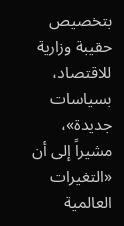بتخصيص حقيبة وزارية للاقتصاد، بسياسات جديدة»، مشيراً إلى أن «التغيرات العالمية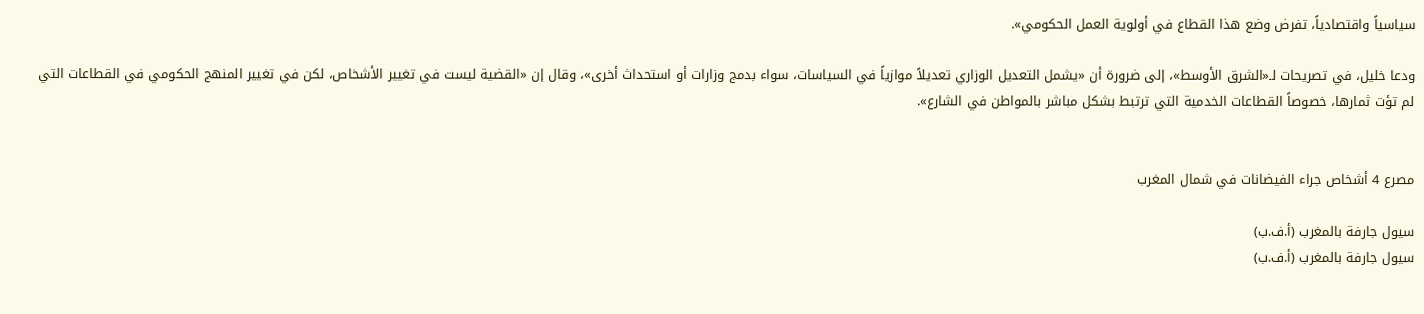سياسياً واقتصادياً، تفرض وضع هذا القطاع في أولوية العمل الحكومي».

ودعا خليل، في تصريحات لـ«الشرق الأوسط»، إلى ضرورة أن «يشمل التعديل الوزاري تعديلاً موازياً في السياسات، سواء بدمج وزارات أو استحداث أخرى»، وقال إن «القضية ليست في تغيير الأشخاص، لكن في تغيير المنهج الحكومي في القطاعات التي لم تؤت ثمارها، خصوصاً القطاعات الخدمية التي ترتبط بشكل مباشر بالمواطن في الشارع».


مصرع 4 أشخاص جراء الفيضانات في شمال المغرب

سيول جارفة بالمغرب (أ.ف.ب)
سيول جارفة بالمغرب (أ.ف.ب)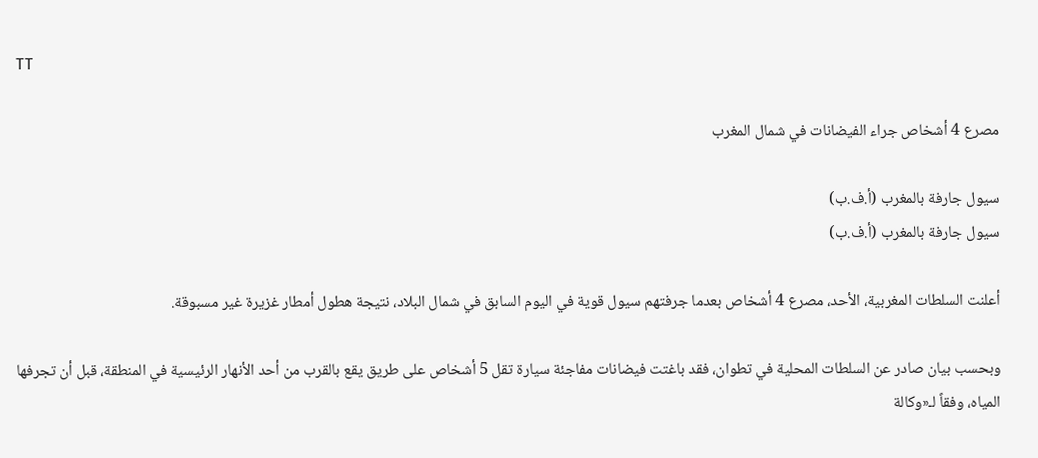TT

مصرع 4 أشخاص جراء الفيضانات في شمال المغرب

سيول جارفة بالمغرب (أ.ف.ب)
سيول جارفة بالمغرب (أ.ف.ب)

أعلنت السلطات المغربية، الأحد، مصرع 4 أشخاص بعدما جرفتهم سيول قوية في اليوم السابق في شمال البلاد، نتيجة هطول أمطار غزيرة غير مسبوقة.

وبحسب بيان صادر عن السلطات المحلية في تطوان، فقد باغتت فيضانات مفاجئة سيارة تقل 5 أشخاص على طريق يقع بالقرب من أحد الأنهار الرئيسية في المنطقة، قبل أن تجرفها المياه، وفقاً لـ«وكالة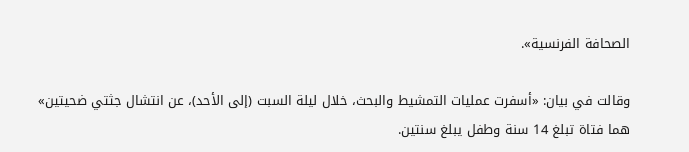الصحافة الفرنسية».

وقالت في بيان: «أسفرت عمليات التمشيط والبحث، خلال ليلة السبت (إلى الأحد)، عن انتشال جثتي ضحيتين» هما فتاة تبلغ 14 سنة وطفل يبلغ سنتين.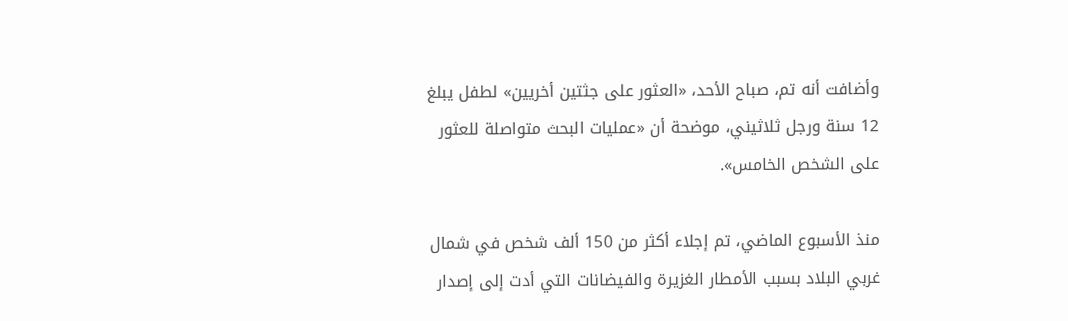وأضافت أنه تم، صباح الأحد، «العثور على جثتين أخريين» لطفل يبلغ 12 سنة ورجل ثلاثيني، موضحة أن «عمليات البحث متواصلة للعثور على الشخص الخامس».

منذ الأسبوع الماضي، تم إجلاء أكثر من 150 ألف شخص في شمال غربي البلاد بسبب الأمطار الغزيرة والفيضانات التي أدت إلى إصدار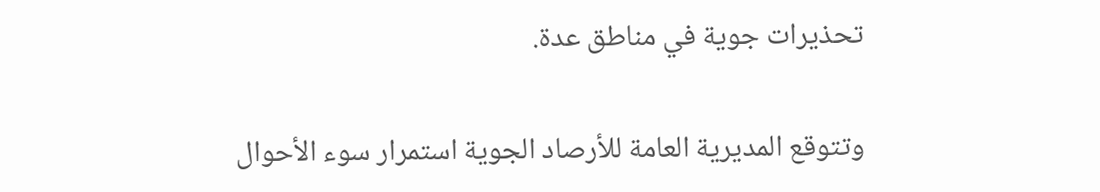تحذيرات جوية في مناطق عدة.

وتتوقع المديرية العامة للأرصاد الجوية استمرار سوء الأحوال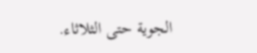الجوية حتى الثلاثاء.